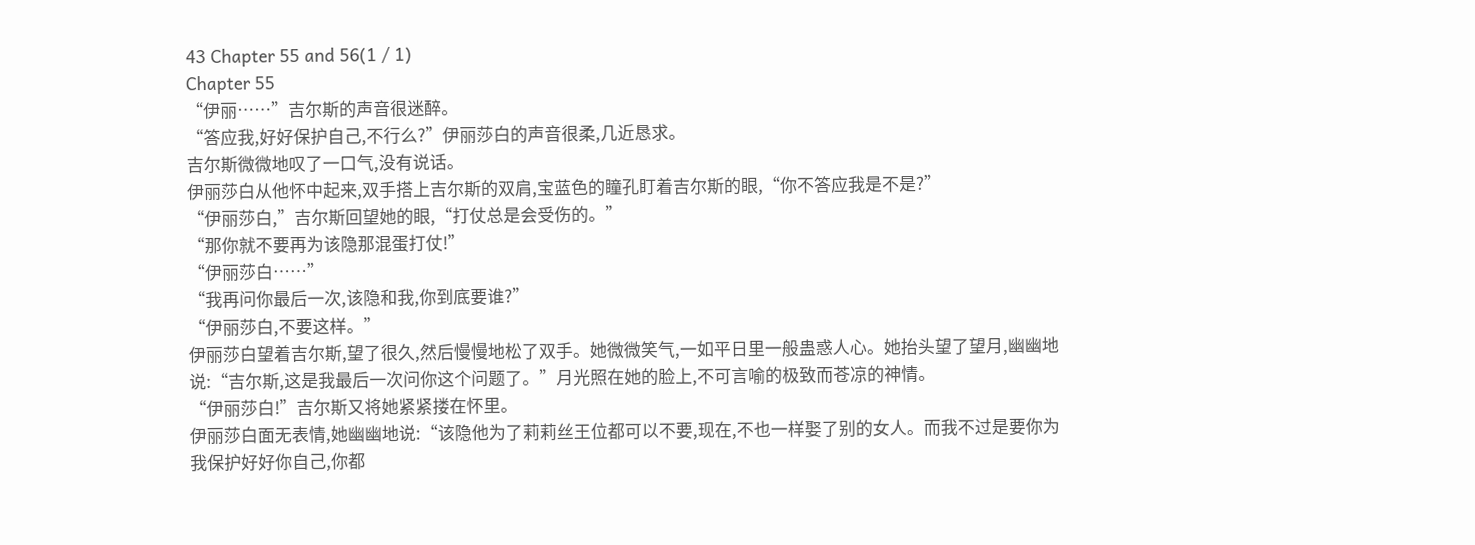43 Chapter 55 and 56(1 / 1)
Chapter 55
“伊丽……”吉尔斯的声音很迷醉。
“答应我,好好保护自己,不行么?”伊丽莎白的声音很柔,几近恳求。
吉尔斯微微地叹了一口气,没有说话。
伊丽莎白从他怀中起来,双手搭上吉尔斯的双肩,宝蓝色的瞳孔盯着吉尔斯的眼,“你不答应我是不是?”
“伊丽莎白,”吉尔斯回望她的眼,“打仗总是会受伤的。”
“那你就不要再为该隐那混蛋打仗!”
“伊丽莎白……”
“我再问你最后一次,该隐和我,你到底要谁?”
“伊丽莎白,不要这样。”
伊丽莎白望着吉尔斯,望了很久,然后慢慢地松了双手。她微微笑气,一如平日里一般蛊惑人心。她抬头望了望月,幽幽地说:“吉尔斯,这是我最后一次问你这个问题了。”月光照在她的脸上,不可言喻的极致而苍凉的神情。
“伊丽莎白!”吉尔斯又将她紧紧搂在怀里。
伊丽莎白面无表情,她幽幽地说:“该隐他为了莉莉丝王位都可以不要,现在,不也一样娶了别的女人。而我不过是要你为我保护好好你自己,你都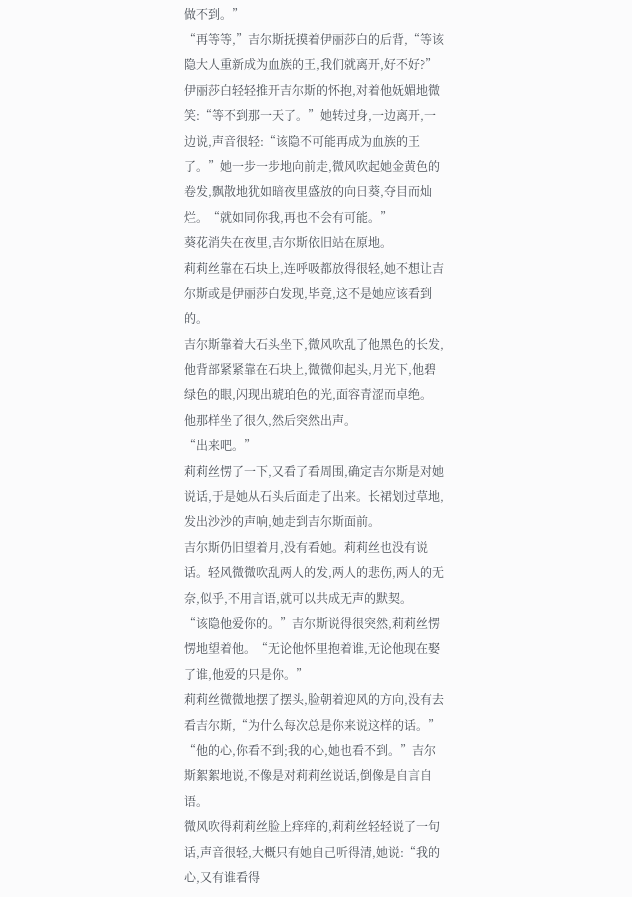做不到。”
“再等等,”吉尔斯抚摸着伊丽莎白的后背,“等该隐大人重新成为血族的王,我们就离开,好不好?”
伊丽莎白轻轻推开吉尔斯的怀抱,对着他妩媚地微笑:“等不到那一天了。”她转过身,一边离开,一边说,声音很轻:“该隐不可能再成为血族的王了。”她一步一步地向前走,微风吹起她金黄色的卷发,飘散地犹如暗夜里盛放的向日葵,夺目而灿烂。“就如同你我,再也不会有可能。”
葵花消失在夜里,吉尔斯依旧站在原地。
莉莉丝靠在石块上,连呼吸都放得很轻,她不想让吉尔斯或是伊丽莎白发现,毕竟,这不是她应该看到的。
吉尔斯靠着大石头坐下,微风吹乱了他黑色的长发,他背部紧紧靠在石块上,微微仰起头,月光下,他碧绿色的眼,闪现出琥珀色的光,面容青涩而卓绝。
他那样坐了很久,然后突然出声。
“出来吧。”
莉莉丝愣了一下,又看了看周围,确定吉尔斯是对她说话,于是她从石头后面走了出来。长裙划过草地,发出沙沙的声响,她走到吉尔斯面前。
吉尔斯仍旧望着月,没有看她。莉莉丝也没有说话。轻风微微吹乱两人的发,两人的悲伤,两人的无奈,似乎,不用言语,就可以共成无声的默契。
“该隐他爱你的。”吉尔斯说得很突然,莉莉丝愣愣地望着他。“无论他怀里抱着谁,无论他现在娶了谁,他爱的只是你。”
莉莉丝微微地摆了摆头,脸朝着迎风的方向,没有去看吉尔斯,“为什么每次总是你来说这样的话。”
“他的心,你看不到;我的心,她也看不到。”吉尔斯絮絮地说,不像是对莉莉丝说话,倒像是自言自语。
微风吹得莉莉丝脸上痒痒的,莉莉丝轻轻说了一句话,声音很轻,大概只有她自己听得清,她说:“我的心,又有谁看得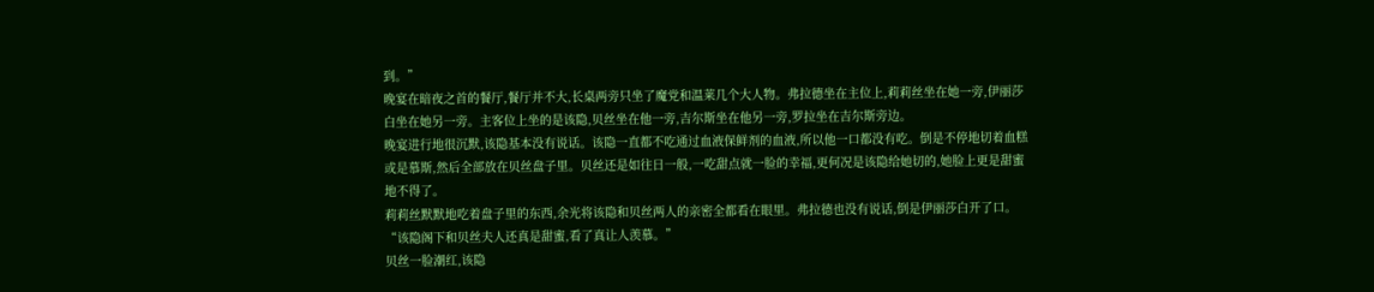到。”
晚宴在暗夜之首的餐厅,餐厅并不大,长桌两旁只坐了魔党和温莱几个大人物。弗拉德坐在主位上,莉莉丝坐在她一旁,伊丽莎白坐在她另一旁。主客位上坐的是该隐,贝丝坐在他一旁,吉尔斯坐在他另一旁,罗拉坐在吉尔斯旁边。
晚宴进行地很沉默,该隐基本没有说话。该隐一直都不吃通过血液保鲜剂的血液,所以他一口都没有吃。倒是不停地切着血糕或是慕斯,然后全部放在贝丝盘子里。贝丝还是如往日一般,一吃甜点就一脸的幸福,更何况是该隐给她切的,她脸上更是甜蜜地不得了。
莉莉丝默默地吃着盘子里的东西,余光将该隐和贝丝两人的亲密全都看在眼里。弗拉德也没有说话,倒是伊丽莎白开了口。
“该隐阁下和贝丝夫人还真是甜蜜,看了真让人羡慕。”
贝丝一脸潮红,该隐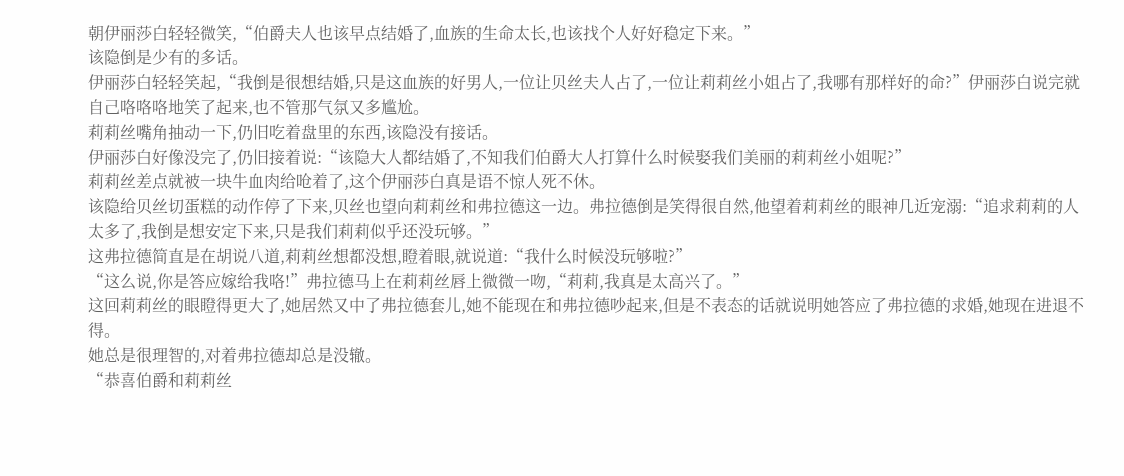朝伊丽莎白轻轻微笑,“伯爵夫人也该早点结婚了,血族的生命太长,也该找个人好好稳定下来。”
该隐倒是少有的多话。
伊丽莎白轻轻笑起,“我倒是很想结婚,只是这血族的好男人,一位让贝丝夫人占了,一位让莉莉丝小姐占了,我哪有那样好的命?”伊丽莎白说完就自己咯咯咯地笑了起来,也不管那气氛又多尴尬。
莉莉丝嘴角抽动一下,仍旧吃着盘里的东西,该隐没有接话。
伊丽莎白好像没完了,仍旧接着说:“该隐大人都结婚了,不知我们伯爵大人打算什么时候娶我们美丽的莉莉丝小姐呢?”
莉莉丝差点就被一块牛血肉给呛着了,这个伊丽莎白真是语不惊人死不休。
该隐给贝丝切蛋糕的动作停了下来,贝丝也望向莉莉丝和弗拉德这一边。弗拉德倒是笑得很自然,他望着莉莉丝的眼神几近宠溺:“追求莉莉的人太多了,我倒是想安定下来,只是我们莉莉似乎还没玩够。”
这弗拉德简直是在胡说八道,莉莉丝想都没想,瞪着眼,就说道:“我什么时候没玩够啦?”
“这么说,你是答应嫁给我咯!”弗拉德马上在莉莉丝唇上微微一吻,“莉莉,我真是太高兴了。”
这回莉莉丝的眼瞪得更大了,她居然又中了弗拉德套儿,她不能现在和弗拉德吵起来,但是不表态的话就说明她答应了弗拉德的求婚,她现在进退不得。
她总是很理智的,对着弗拉德却总是没辙。
“恭喜伯爵和莉莉丝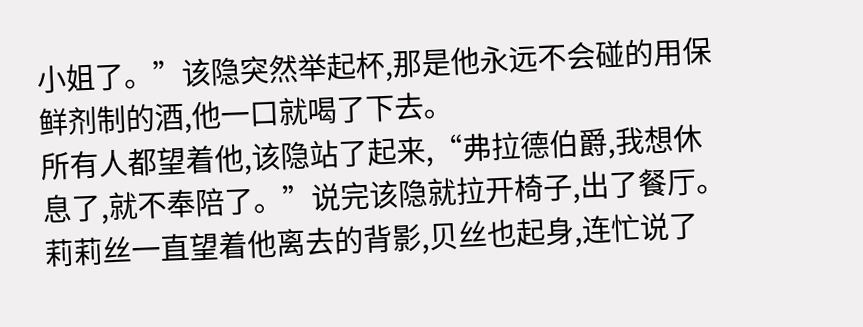小姐了。”该隐突然举起杯,那是他永远不会碰的用保鲜剂制的酒,他一口就喝了下去。
所有人都望着他,该隐站了起来,“弗拉德伯爵,我想休息了,就不奉陪了。”说完该隐就拉开椅子,出了餐厅。
莉莉丝一直望着他离去的背影,贝丝也起身,连忙说了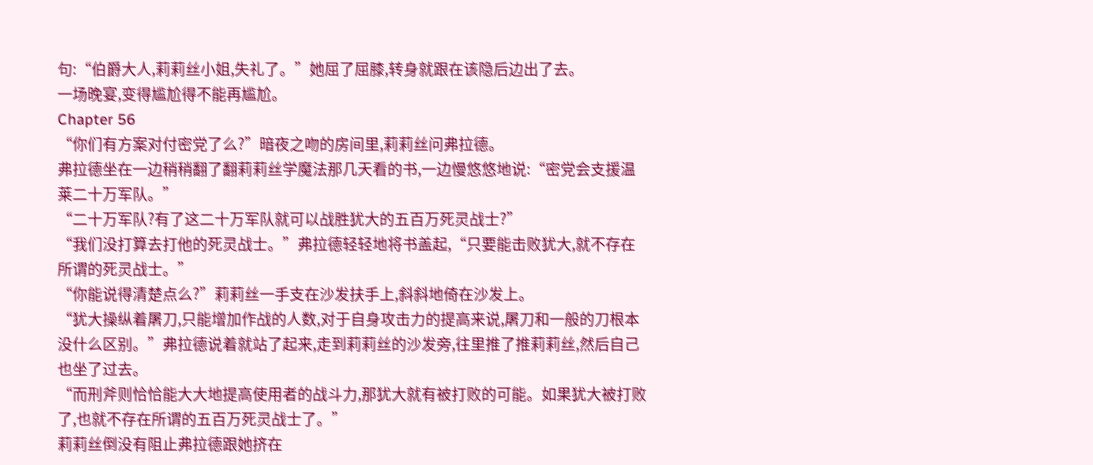句:“伯爵大人,莉莉丝小姐,失礼了。”她屈了屈膝,转身就跟在该隐后边出了去。
一场晚宴,变得尴尬得不能再尴尬。
Chapter 56
“你们有方案对付密党了么?”暗夜之吻的房间里,莉莉丝问弗拉德。
弗拉德坐在一边稍稍翻了翻莉莉丝学魔法那几天看的书,一边慢悠悠地说:“密党会支援温莱二十万军队。”
“二十万军队?有了这二十万军队就可以战胜犹大的五百万死灵战士?”
“我们没打算去打他的死灵战士。”弗拉德轻轻地将书盖起,“只要能击败犹大,就不存在所谓的死灵战士。”
“你能说得清楚点么?”莉莉丝一手支在沙发扶手上,斜斜地倚在沙发上。
“犹大操纵着屠刀,只能增加作战的人数,对于自身攻击力的提高来说,屠刀和一般的刀根本没什么区别。”弗拉德说着就站了起来,走到莉莉丝的沙发旁,往里推了推莉莉丝,然后自己也坐了过去。
“而刑斧则恰恰能大大地提高使用者的战斗力,那犹大就有被打败的可能。如果犹大被打败了,也就不存在所谓的五百万死灵战士了。”
莉莉丝倒没有阻止弗拉德跟她挤在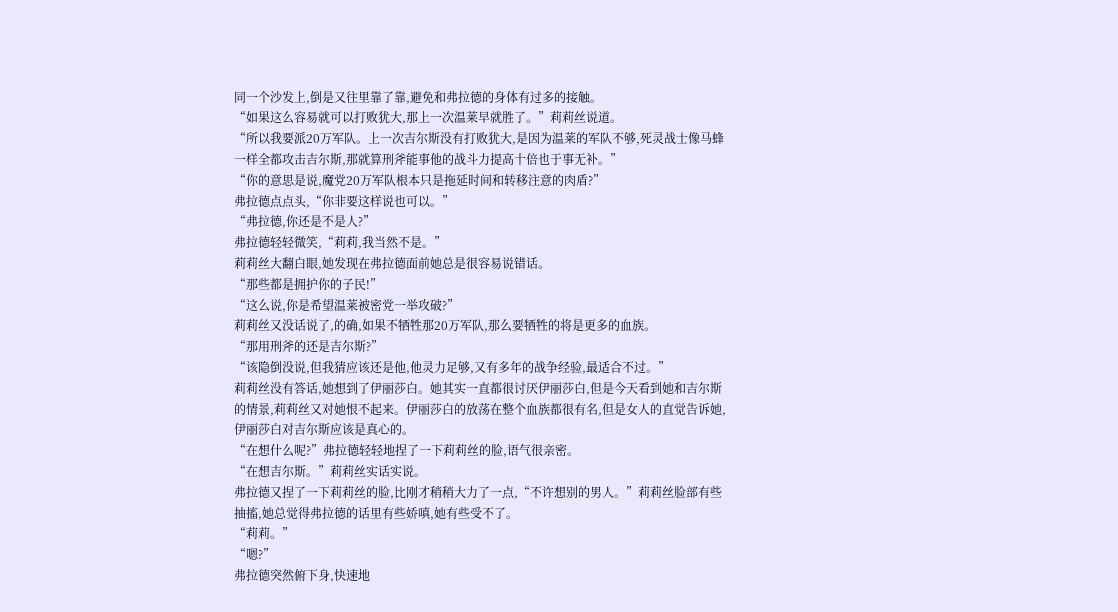同一个沙发上,倒是又往里靠了靠,避免和弗拉德的身体有过多的接触。
“如果这么容易就可以打败犹大,那上一次温莱早就胜了。”莉莉丝说道。
“所以我要派20万军队。上一次吉尔斯没有打败犹大,是因为温莱的军队不够,死灵战士像马蜂一样全都攻击吉尔斯,那就算刑斧能事他的战斗力提高十倍也于事无补。”
“你的意思是说,魔党20万军队根本只是拖延时间和转移注意的肉盾?”
弗拉德点点头,“你非要这样说也可以。”
“弗拉德,你还是不是人?”
弗拉德轻轻微笑,“莉莉,我当然不是。”
莉莉丝大翻白眼,她发现在弗拉德面前她总是很容易说错话。
“那些都是拥护你的子民!”
“这么说,你是希望温莱被密党一举攻破?”
莉莉丝又没话说了,的确,如果不牺牲那20万军队,那么要牺牲的将是更多的血族。
“那用刑斧的还是吉尔斯?”
“该隐倒没说,但我猜应该还是他,他灵力足够,又有多年的战争经验,最适合不过。”
莉莉丝没有答话,她想到了伊丽莎白。她其实一直都很讨厌伊丽莎白,但是今天看到她和吉尔斯的情景,莉莉丝又对她恨不起来。伊丽莎白的放荡在整个血族都很有名,但是女人的直觉告诉她,伊丽莎白对吉尔斯应该是真心的。
“在想什么呢?”弗拉德轻轻地捏了一下莉莉丝的脸,语气很亲密。
“在想吉尔斯。”莉莉丝实话实说。
弗拉德又捏了一下莉莉丝的脸,比刚才稍稍大力了一点,“不许想别的男人。”莉莉丝脸部有些抽搐,她总觉得弗拉德的话里有些娇嗔,她有些受不了。
“莉莉。”
“嗯?”
弗拉德突然俯下身,快速地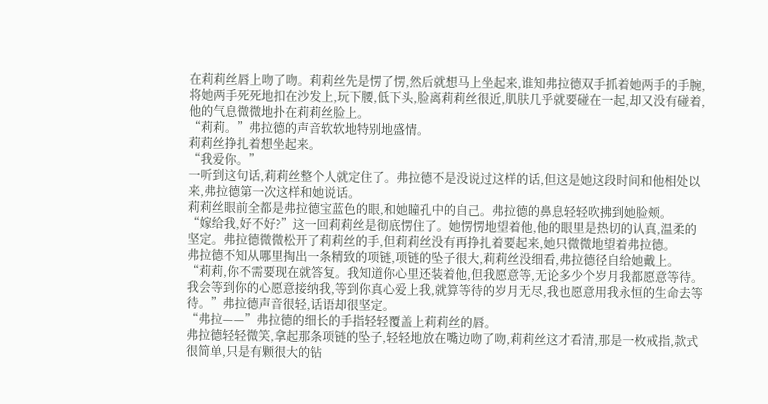在莉莉丝唇上吻了吻。莉莉丝先是愣了愣,然后就想马上坐起来,谁知弗拉德双手抓着她两手的手腕,将她两手死死地扣在沙发上,玩下腰,低下头,脸离莉莉丝很近,肌肤几乎就要碰在一起,却又没有碰着,他的气息微微地扑在莉莉丝脸上。
“莉莉。”弗拉德的声音软软地特别地盛情。
莉莉丝挣扎着想坐起来。
“我爱你。”
一听到这句话,莉莉丝整个人就定住了。弗拉德不是没说过这样的话,但这是她这段时间和他相处以来,弗拉德第一次这样和她说话。
莉莉丝眼前全都是弗拉德宝蓝色的眼,和她瞳孔中的自己。弗拉德的鼻息轻轻吹拂到她脸颊。
“嫁给我,好不好?”这一回莉莉丝是彻底愣住了。她愣愣地望着他,他的眼里是热切的认真,温柔的坚定。弗拉德微微松开了莉莉丝的手,但莉莉丝没有再挣扎着要起来,她只微微地望着弗拉德。
弗拉德不知从哪里掏出一条精致的项链,项链的坠子很大,莉莉丝没细看,弗拉德径自给她戴上。
“莉莉,你不需要现在就答复。我知道你心里还装着他,但我愿意等,无论多少个岁月我都愿意等待。我会等到你的心愿意接纳我,等到你真心爱上我,就算等待的岁月无尽,我也愿意用我永恒的生命去等待。”弗拉德声音很轻,话语却很坚定。
“弗拉——”弗拉德的细长的手指轻轻覆盖上莉莉丝的唇。
弗拉德轻轻微笑,拿起那条项链的坠子,轻轻地放在嘴边吻了吻,莉莉丝这才看清,那是一枚戒指,款式很简单,只是有颗很大的钻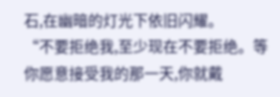石,在幽暗的灯光下依旧闪耀。
“不要拒绝我,至少现在不要拒绝。等你愿意接受我的那一天,你就戴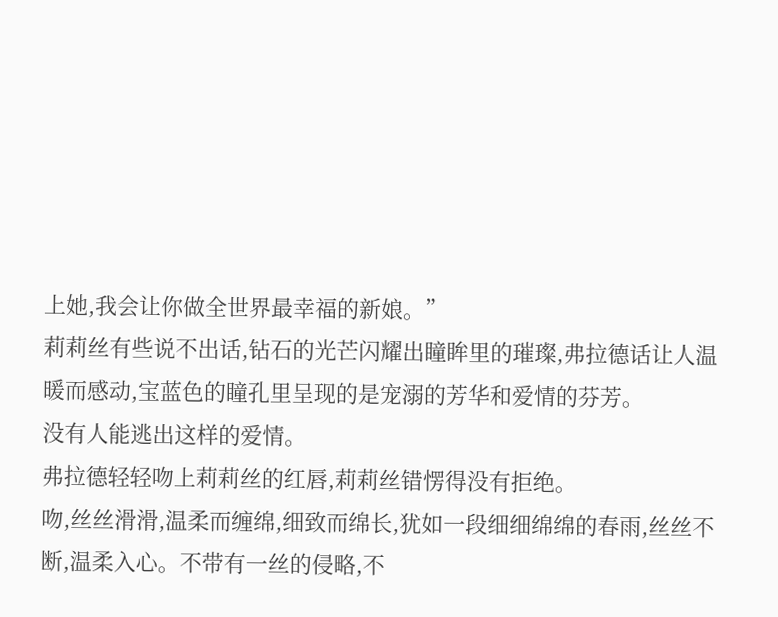上她,我会让你做全世界最幸福的新娘。”
莉莉丝有些说不出话,钻石的光芒闪耀出瞳眸里的璀璨,弗拉德话让人温暖而感动,宝蓝色的瞳孔里呈现的是宠溺的芳华和爱情的芬芳。
没有人能逃出这样的爱情。
弗拉德轻轻吻上莉莉丝的红唇,莉莉丝错愣得没有拒绝。
吻,丝丝滑滑,温柔而缠绵,细致而绵长,犹如一段细细绵绵的春雨,丝丝不断,温柔入心。不带有一丝的侵略,不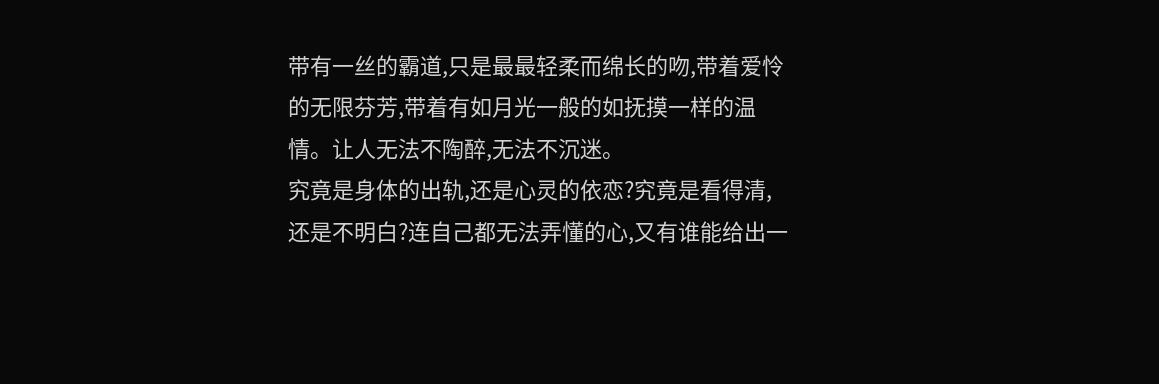带有一丝的霸道,只是最最轻柔而绵长的吻,带着爱怜的无限芬芳,带着有如月光一般的如抚摸一样的温情。让人无法不陶醉,无法不沉迷。
究竟是身体的出轨,还是心灵的依恋?究竟是看得清,还是不明白?连自己都无法弄懂的心,又有谁能给出一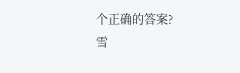个正确的答案?
雪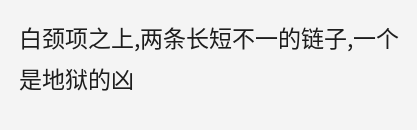白颈项之上,两条长短不一的链子,一个是地狱的凶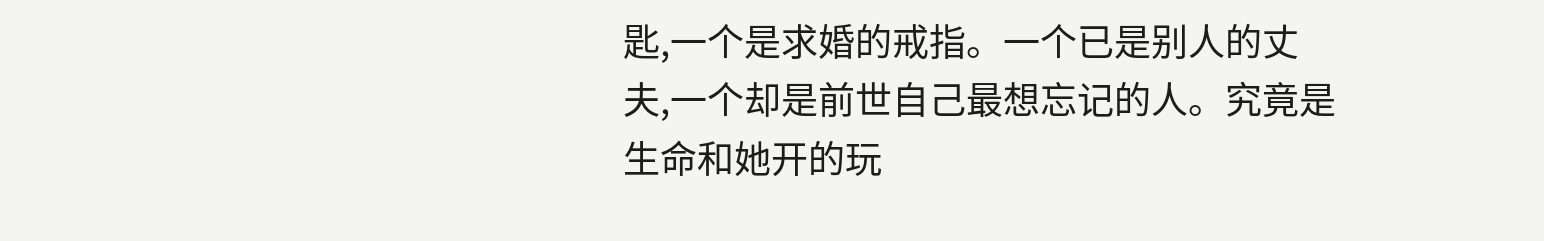匙,一个是求婚的戒指。一个已是别人的丈夫,一个却是前世自己最想忘记的人。究竟是生命和她开的玩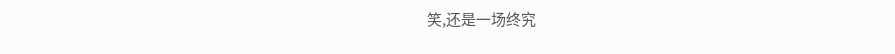笑,还是一场终究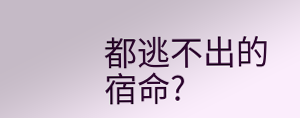都逃不出的宿命?